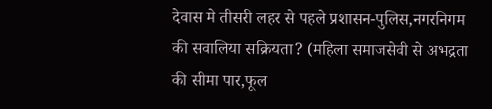देवास मे तीसरी लहर से पहले प्रशासन-पुलिस,नगरनिगम की सवालिया सक्रियता? (महिला समाजसेवी से अभद्रता की सीमा पार,फूल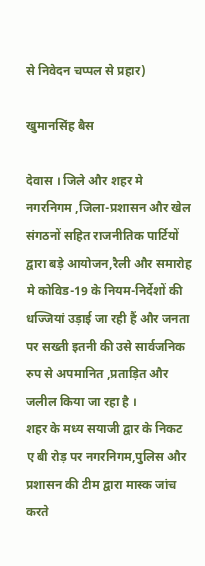से निवेदन चप्पल से प्रहार)

खुमानसिंह बैस

देवास । जिले और शहर मे नगरनिगम ,जिला-प्रशासन और खेल संगठनों सहित राजनीतिक पार्टियों द्वारा बड़े आयोजन,रैली और समारोह मे कोविड-19 के नियम-निर्देशों की धज्जियां उड़ाई जा रही हैं और जनता पर सख्ती इतनी की उसे सार्वजनिक रुप से अपमानित ,प्रताड़ित और जलील किया जा रहा है ।
शहर के मध्य सयाजी द्वार के निकट ए बी रोड़ पर नगरनिगम,पुलिस और प्रशासन की टीम द्वारा मास्क जांच करते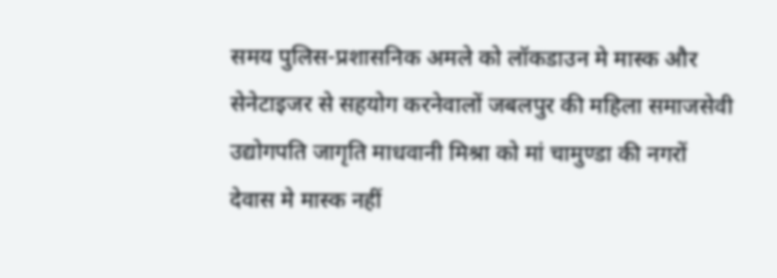समय पुलिस-प्रशासनिक अमले को लॉकडाउन मे मास्क और सेनेटाइजर से सहयोग करनेवालों जबलपुर की महिला समाजसेवी उद्योगपति जागृति माधवानी मिश्रा को मां चामुण्डा की नगरों देवास मे मास्क नहीं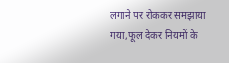लगाने पर रोककर समझाया गया,फूल देकर नियमों के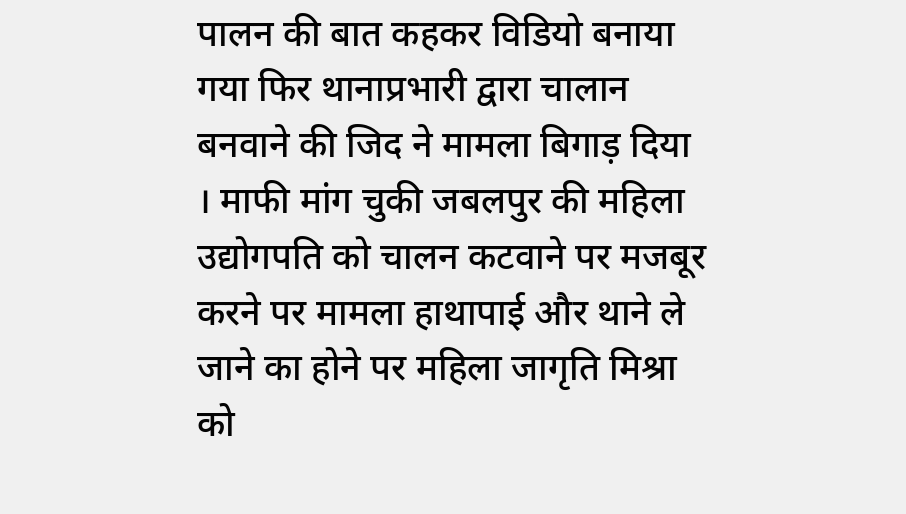पालन की बात कहकर विडियो बनाया गया फिर थानाप्रभारी द्वारा चालान बनवाने की जिद ने मामला बिगाड़ दिया । माफी मांग चुकी जबलपुर की महिला उद्योगपति को चालन कटवाने पर मजबूर करने पर मामला हाथापाई और थाने ले जाने का होने पर महिला जागृति मिश्रा को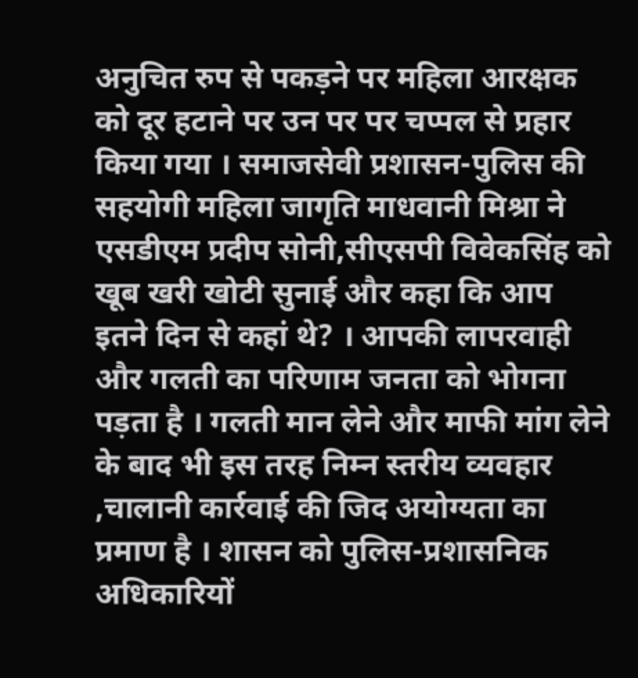अनुचित रुप से पकड़ने पर महिला आरक्षक को दूर हटाने पर उन पर पर चप्पल से प्रहार किया गया । समाजसेवी प्रशासन-पुलिस की सहयोगी महिला जागृति माधवानी मिश्रा ने एसडीएम प्रदीप सोनी,सीएसपी विवेकसिंह को खूब खरी खोटी सुनाई और कहा कि आप इतने दिन से कहां थे? । आपकी लापरवाही और गलती का परिणाम जनता को भोगना पड़ता है । गलती मान लेने और माफी मांग लेने के बाद भी इस तरह निम्न स्तरीय व्यवहार ,चालानी कार्रवाई की जिद अयोग्यता का प्रमाण है । शासन को पुलिस-प्रशासनिक अधिकारियों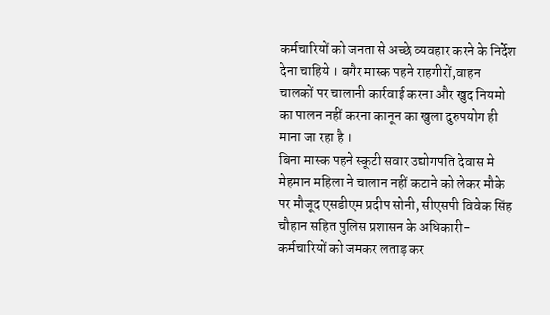कर्मचारियों को जनता से अच्छे व्यवहार करने के निर्देश देना चाहिये । बगैर मास्क पहने राहगीरों,वाहन चालकों पर चालानी कार्रवाई करना और खुद नियमो का पालन नहीं करना कानून का खुला दुरुपयोग ही माना जा रहा है ।
बिना मास्क पहने स्कूटी सवार उद्योगपति देवास मे मेहमान महिला ने चालान नहीं कटाने को लेकर मौके पर मौजूद एसडीएम प्रदीप सोनी, सीएसपी विवेक सिंह चौहान सहित पुलिस प्रशासन के अधिकारी- कर्मचारियों को जमकर लताड़ कर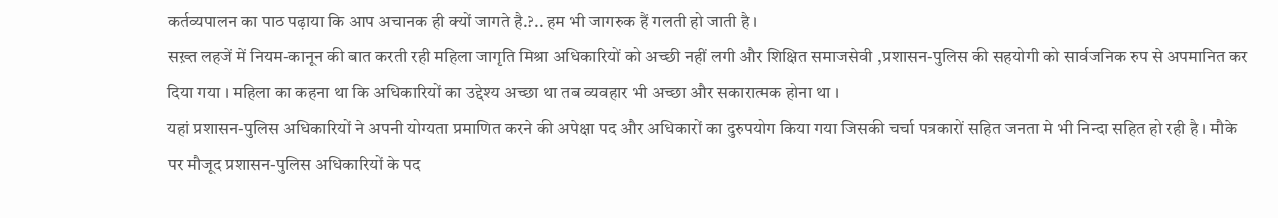कर्तव्यपालन का पाठ पढ़ाया कि आप अचानक ही क्यों जागते है.?.. हम भी जागरुक हैं गलती हो जाती है ।
सख़्त लहजें में नियम-कानून की बात करती रही महिला जागृति मिश्रा अधिकारियों को अच्‍छी नहीं लगी और शिक्षित समाजसेवी ,प्रशासन-पुलिस की सहयोगी को सार्वजनिक रुप से अपमानित कर दिया गया । महिला का कहना था कि अधिकारियों का उद्देश्य अच्छा था तब व्यवहार भी अच्छा और सकारात्मक होना था ।
यहां प्रशासन-पुलिस अधिकारियों ने अपनी योग्यता प्रमाणित करने की अपेक्षा पद और अधिकारों का दुरुपयोग किया गया जिसकी चर्चा पत्रकारों सहित जनता मे भी निन्दा सहित हो रही है । मौके पर मौजूद प्रशासन-पुलिस अधिकारियों के पद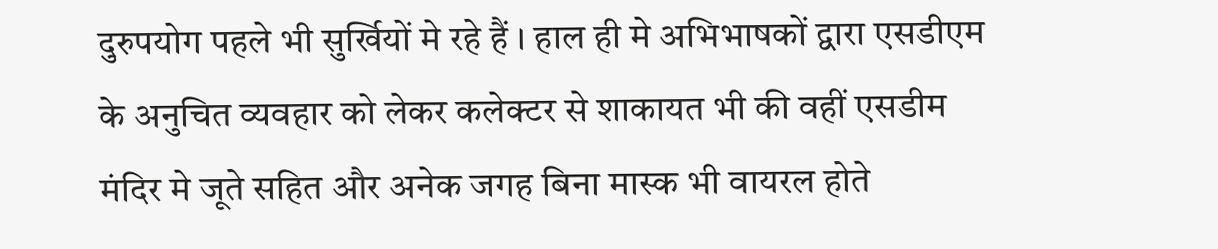दुरुपयोग पहले भी सुर्खियों मे रहे हैं । हाल ही मे अभिभाषकों द्वारा एसडीएम के अनुचित व्यवहार को लेकर कलेक्टर से शाकायत भी की वहीं एसडीम मंदिर मे जूते सहित और अनेक जगह बिना मास्क भी वायरल होते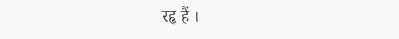रहृ हैं ।